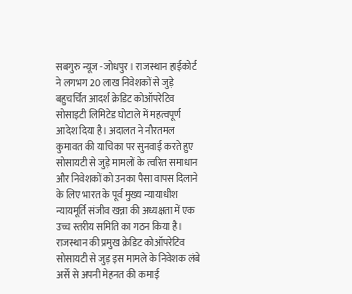सबगुरु न्यूज -जोधपुर। राजस्थान हाईकोर्ट ने लगभग 20 लाख निवेशकों से जुड़े बहुचर्चित आदर्श क्रेडिट कोऑपरेटिव सोसाइटी लिमिटेड घोटाले में महत्वपूर्ण आदेश दिया है। अदालत ने नौरतमल कुमावत की याचिका पर सुनवाई करते हुए सोसायटी से जुड़े मामलों के त्वरित समाधान और निवेशकों को उनका पैसा वापस दिलाने के लिए भारत के पूर्व मुख्य न्यायाधीश न्यायमूर्ति संजीव खन्ना की अध्यक्षता में एक उच्च स्तरीय समिति का गठन किया है।
राजस्थान की प्रमुख क्रेडिट कोऑपरेटिव सोसायटी से जुड़ इस मामले के निवेशक लंबे अर्से से अपनी मेहनत की कमाई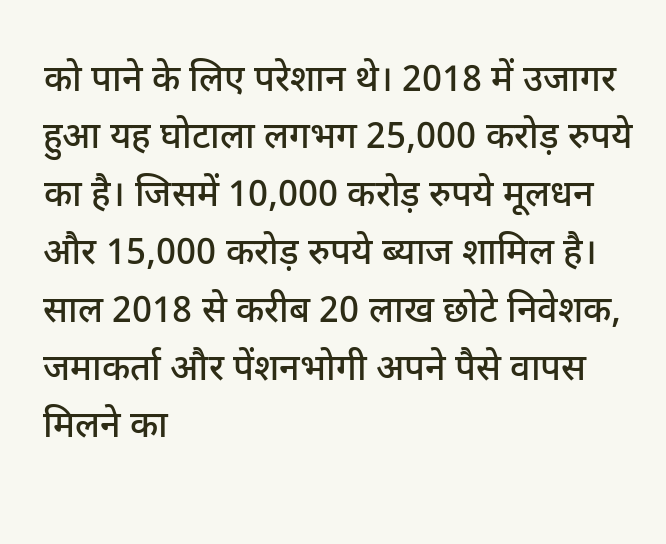को पाने के लिए परेशान थे। 2018 में उजागर हुआ यह घोटाला लगभग 25,000 करोड़ रुपये का है। जिसमें 10,000 करोड़ रुपये मूलधन और 15,000 करोड़ रुपये ब्याज शामिल है। साल 2018 से करीब 20 लाख छोटे निवेशक, जमाकर्ता और पेंशनभोगी अपने पैसे वापस मिलने का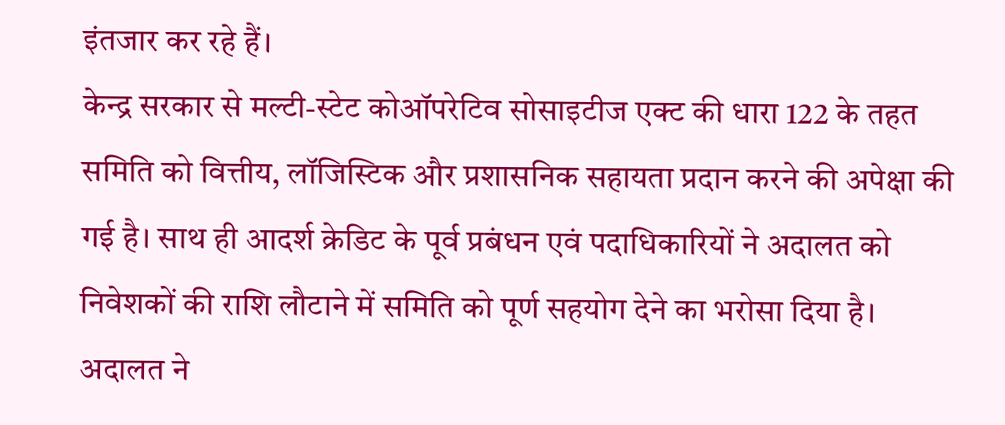इंतजार कर रहे हैं।
केन्द्र सरकार से मल्टी-स्टेट कोऑपरेटिव सोसाइटीज एक्ट की धारा 122 के तहत समिति को वित्तीय, लॉजिस्टिक और प्रशासनिक सहायता प्रदान करने की अपेक्षा की गई है। साथ ही आदर्श क्रेडिट के पूर्व प्रबंधन एवं पदाधिकारियों ने अदालत को निवेशकों की राशि लौटाने में समिति को पूर्ण सहयोग देने का भरोसा दिया है। अदालत ने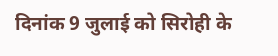दिनांक 9 जुलाई को सिरोही के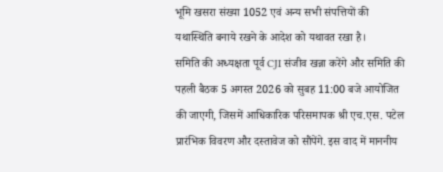भूमि खसरा संख्या 1052 एवं अन्य सभी संपत्तियों की यथास्थिति बनाये रखने के आदेश को यथावत रखा है।
समिति की अध्यक्षता पूर्व CJI संजीव खन्ना करेंगे और समिति की पहली बैठक 5 अगस्त 2026 को सुबह 11:00 बजे आयोजित की जाएगी, जिसमें आधिकारिक परिसमापक श्री एच.एस. पटेल प्रारंभिक विवरण और दस्तावेज को सौंपेंगे. इस वाद में माननीय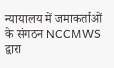न्यायालय में जमाकर्ताओं के संगठन NCCMWS द्वारा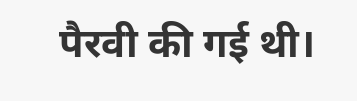पैरवी की गई थी।